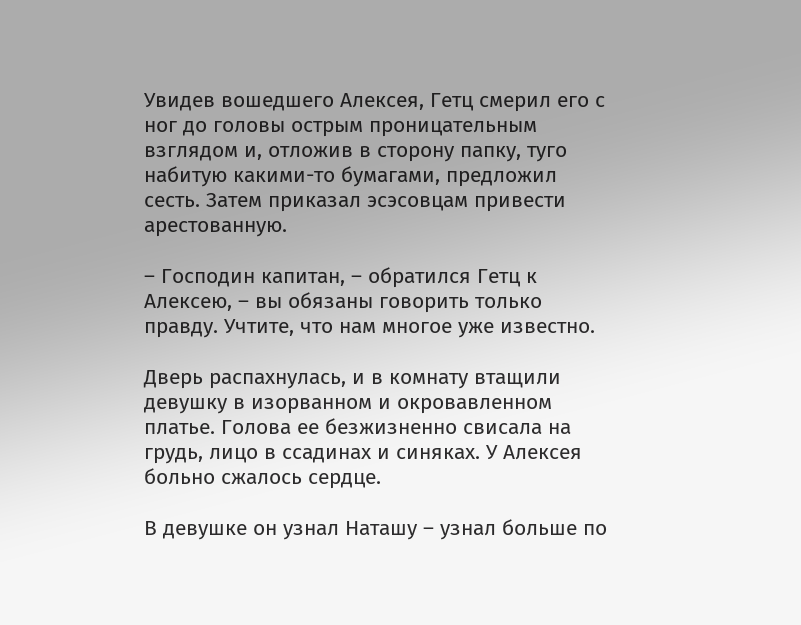Увидев вошедшего Алексея, Гетц смерил его с ног до головы острым проницательным взглядом и, отложив в сторону папку, туго набитую какими-то бумагами, предложил сесть. Затем приказал эсэсовцам привести арестованную.

– Господин капитан, – обратился Гетц к Алексею, – вы обязаны говорить только правду. Учтите, что нам многое уже известно.

Дверь распахнулась, и в комнату втащили девушку в изорванном и окровавленном платье. Голова ее безжизненно свисала на грудь, лицо в ссадинах и синяках. У Алексея больно сжалось сердце.

В девушке он узнал Наташу – узнал больше по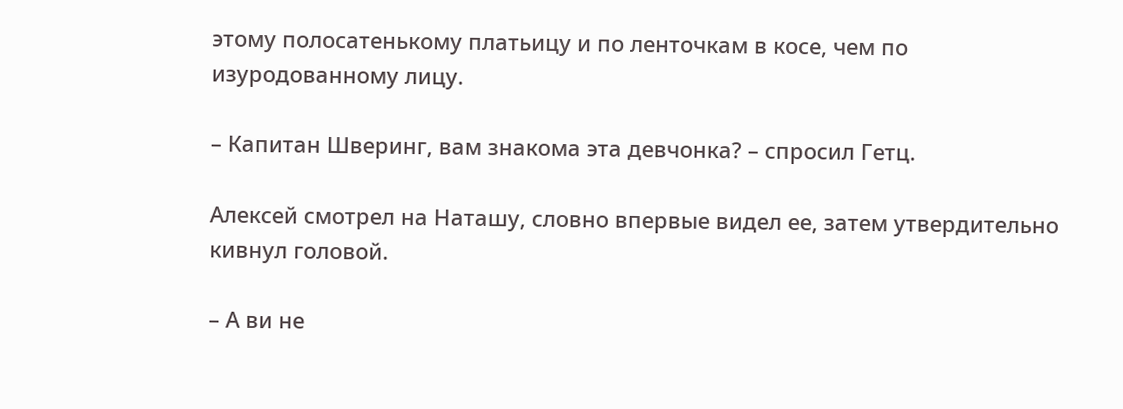этому полосатенькому платьицу и по ленточкам в косе, чем по изуродованному лицу.

– Капитан Шверинг, вам знакома эта девчонка? – спросил Гетц.

Алексей смотрел на Наташу, словно впервые видел ее, затем утвердительно кивнул головой.

– А ви не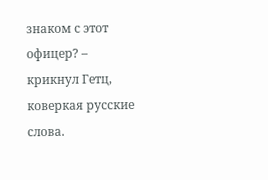знаком с этот офицер? – крикнул Гетц, коверкая русские слова.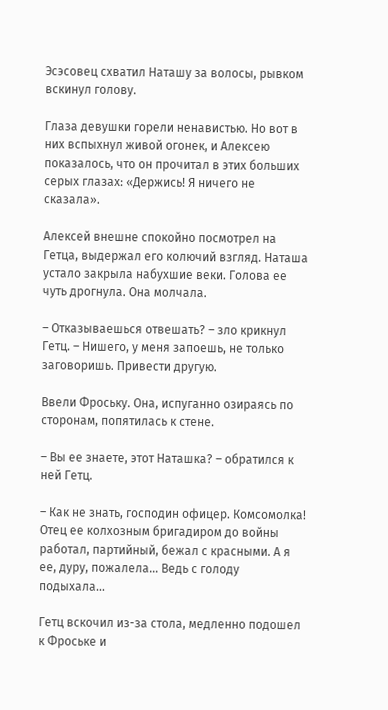Эсэсовец схватил Наташу за волосы, рывком вскинул голову.

Глаза девушки горели ненавистью. Но вот в них вспыхнул живой огонек, и Алексею показалось, что он прочитал в этих больших серых глазах: «Держись! Я ничего не сказала».

Алексей внешне спокойно посмотрел на Гетца, выдержал его колючий взгляд. Наташа устало закрыла набухшие веки. Голова ее чуть дрогнула. Она молчала.

– Отказываешься отвешать? – зло крикнул Гетц. – Нишего, у меня запоешь, не только заговоришь. Привести другую.

Ввели Фроську. Она, испуганно озираясь по сторонам, попятилась к стене.

– Вы ее знаете, этот Наташка? – обратился к ней Гетц.

– Как не знать, господин офицер. Комсомолка! Отец ее колхозным бригадиром до войны работал, партийный, бежал с красными. А я ее, дуру, пожалела… Ведь с голоду подыхала…

Гетц вскочил из-за стола, медленно подошел к Фроське и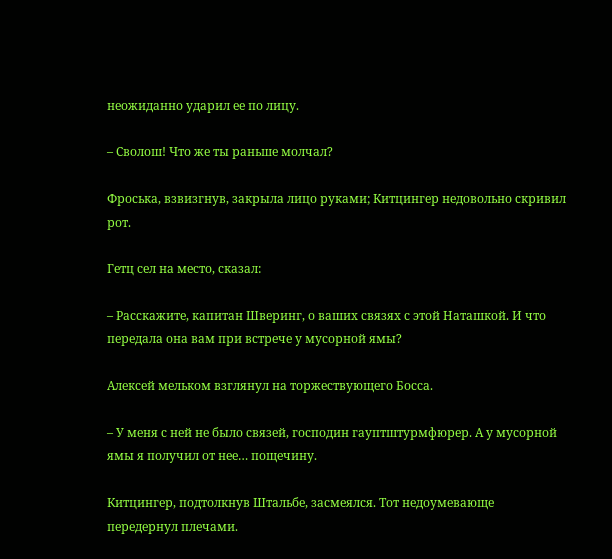неожиданно ударил ее по лицу.

– Сволош! Что же ты раньше молчал?

Фроська, взвизгнув, закрыла лицо руками; Китцингер недовольно скривил рот.

Гетц сел на место, сказал:

– Расскажите, капитан Шверинг, о ваших связях с этой Наташкой. И что передала она вам при встрече у мусорной ямы?

Алексей мельком взглянул на торжествующего Босса.

– У меня с ней не было связей, господин гауптштурмфюрер. А у мусорной ямы я получил от нее… пощечину.

Китцингер, подтолкнув Штальбе, засмеялся. Тот недоумевающе передернул плечами.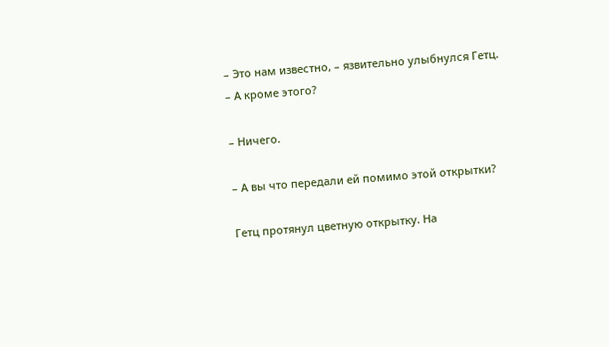– Это нам известно, – язвительно улыбнулся Гетц. – А кроме этого?

– Ничего.

– А вы что передали ей помимо этой открытки?

Гетц протянул цветную открытку. На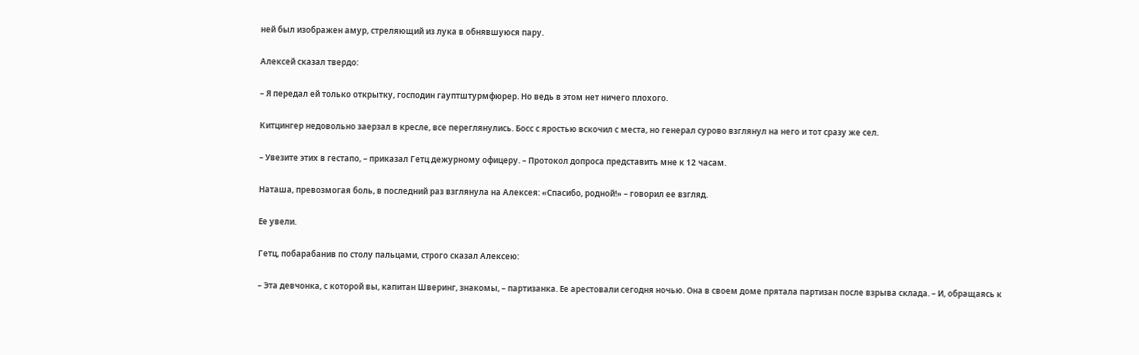ней был изображен амур, стреляющий из лука в обнявшуюся пару.

Алексей сказал твердо:

– Я передал ей только открытку, господин гауптштурмфюрер. Но ведь в этом нет ничего плохого.

Китцингер недовольно заерзал в кресле, все переглянулись. Босс с яростью вскочил с места, но генерал сурово взглянул на него и тот сразу же сел.

– Увезите этих в гестапо, – приказал Гетц дежурному офицеру. – Протокол допроса представить мне к 12 часам.

Наташа, превозмогая боль, в последний раз взглянула на Алексея: «Спасибо, родной!» – говорил ее взгляд.

Ее увели.

Гетц, побарабанив по столу пальцами, строго сказал Алексею:

– Эта девчонка, с которой вы, капитан Шверинг, знакомы, – партизанка. Ее арестовали сегодня ночью. Она в своем доме прятала партизан после взрыва склада. – И, обращаясь к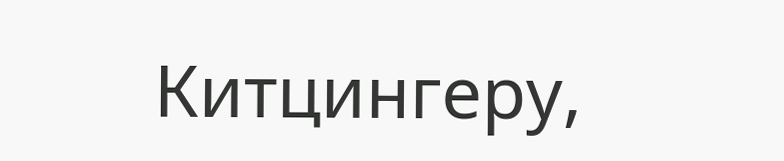Китцингеру,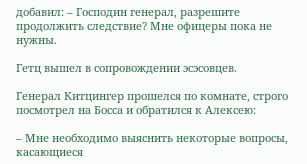добавил: – Господин генерал, разрешите продолжить следствие? Мне офицеры пока не нужны.

Гетц вышел в сопровождении эсэсовцев.

Генерал Китцингер прошелся по комнате, строго посмотрел на Босса и обратился к Алексею:

– Мне необходимо выяснить некоторые вопросы, касающиеся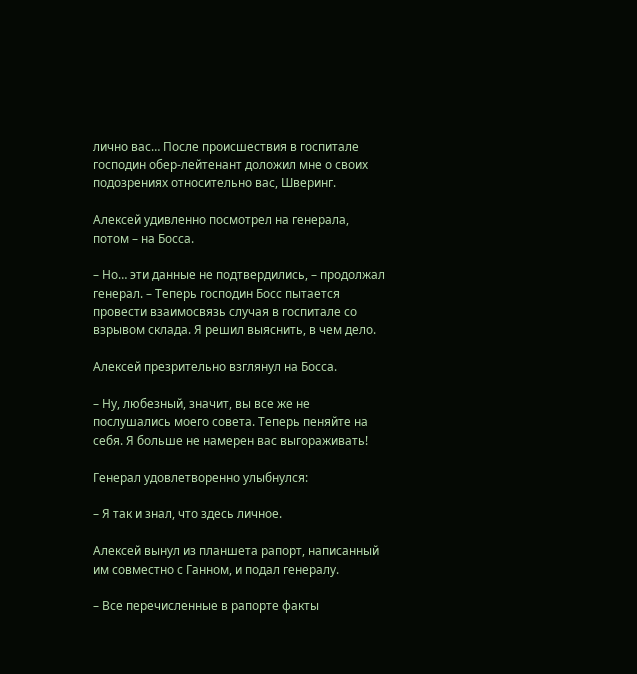лично вас… После происшествия в госпитале господин обер-лейтенант доложил мне о своих подозрениях относительно вас, Шверинг.

Алексей удивленно посмотрел на генерала, потом – на Босса.

– Но… эти данные не подтвердились, – продолжал генерал. – Теперь господин Босс пытается провести взаимосвязь случая в госпитале со взрывом склада. Я решил выяснить, в чем дело.

Алексей презрительно взглянул на Босса.

– Ну, любезный, значит, вы все же не послушались моего совета. Теперь пеняйте на себя. Я больше не намерен вас выгораживать!

Генерал удовлетворенно улыбнулся:

– Я так и знал, что здесь личное.

Алексей вынул из планшета рапорт, написанный им совместно с Ганном, и подал генералу.

– Все перечисленные в рапорте факты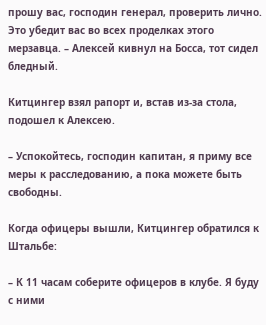прошу вас, господин генерал, проверить лично. Это убедит вас во всех проделках этого мерзавца. – Алексей кивнул на Босса, тот сидел бледный.

Китцингер взял рапорт и, встав из-за стола, подошел к Алексею.

– Успокойтесь, господин капитан, я приму все меры к расследованию, а пока можете быть свободны.

Когда офицеры вышли, Китцингер обратился к Штальбе:

– К 11 часам соберите офицеров в клубе. Я буду с ними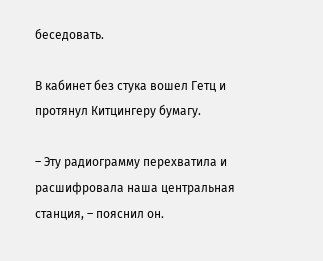беседовать.

В кабинет без стука вошел Гетц и протянул Китцингеру бумагу.

– Эту радиограмму перехватила и расшифровала наша центральная станция, – пояснил он.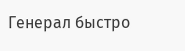Генерал быстро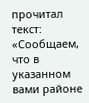прочитал текст: «Сообщаем, что в указанном вами районе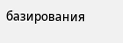базирования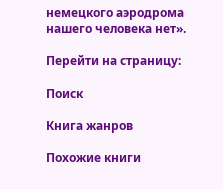немецкого аэродрома нашего человека нет».

Перейти на страницу:

Поиск

Книга жанров

Похожие книги